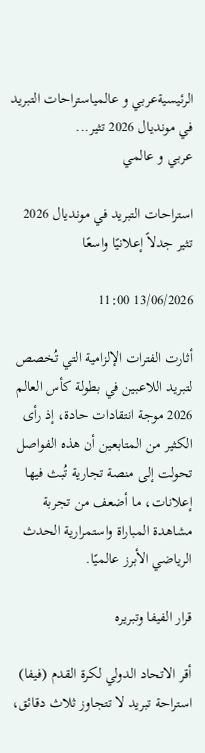الرئيسيةعربي و عالمياستراحات التبريد في مونديال 2026 تثير...
عربي و عالمي

استراحات التبريد في مونديال 2026 تثير جدلاً إعلانيًا واسعًا

13/06/2026 11:00

أثارت الفترات الإلزامية التي تُخصص لتبريد اللاعبين في بطولة كأس العالم 2026 موجة انتقادات حادة، إذ رأى الكثير من المتابعين أن هذه الفواصل تحولت إلى منصة تجارية تُبث فيها إعلانات، ما أضعف من تجربة مشاهدة المباراة واستمرارية الحدث الرياضي الأبرز عالميًا.

قرار الفيفا وتبريره

أقر الاتحاد الدولي لكرة القدم (فيفا) استراحة تبريد لا تتجاوز ثلاث دقائق،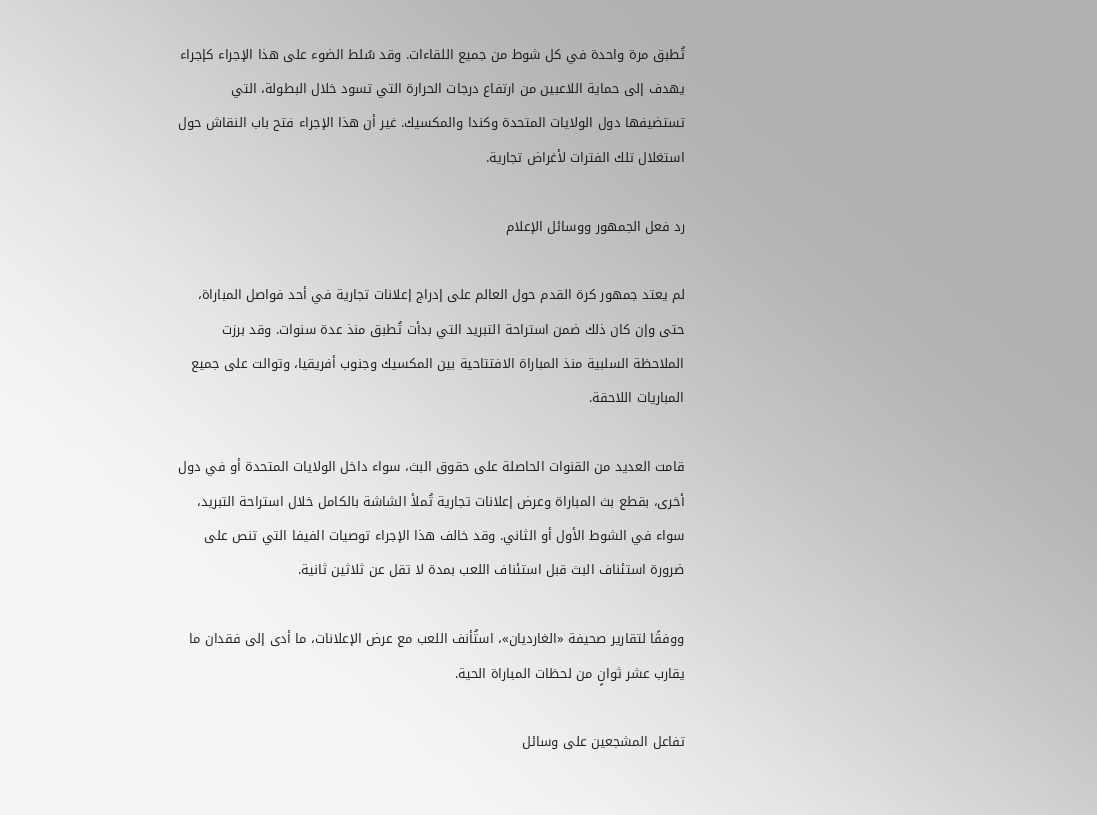تُطبق مرة واحدة في كل شوط من جميع اللقاءات. وقد سُلط الضوء على هذا الإجراء كإجراء يهدف إلى حماية اللاعبين من ارتفاع درجات الحرارة التي تسود خلال البطولة، التي تستضيفها دول الولايات المتحدة وكندا والمكسيك. غير أن هذا الإجراء فتح باب النقاش حول استغلال تلك الفترات لأغراض تجارية.

رد فعل الجمهور ووسائل الإعلام

لم يعتد جمهور كرة القدم حول العالم على إدراج إعلانات تجارية في أحد فواصل المباراة، حتى وإن كان ذلك ضمن استراحة التبريد التي بدأت تُطبق منذ عدة سنوات. وقد برزت الملاحظة السلبية منذ المباراة الافتتاحية بين المكسيك وجنوب أفريقيا، وتوالت على جميع المباريات اللاحقة.

قامت العديد من القنوات الحاصلة على حقوق البث، سواء داخل الولايات المتحدة أو في دول أخرى، بقطع بث المباراة وعرض إعلانات تجارية تُملأ الشاشة بالكامل خلال استراحة التبريد، سواء في الشوط الأول أو الثاني. وقد خالف هذا الإجراء توصيات الفيفا التي تنص على ضرورة استئناف البث قبل استئناف اللعب بمدة لا تقل عن ثلاثين ثانية.

ووفقًا لتقارير صحيفة «الغارديان»، استُأنف اللعب مع عرض الإعلانات، ما أدى إلى فقدان ما يقارب عشر ثوانٍ من لحظات المباراة الحية.

تفاعل المشجعين على وسائل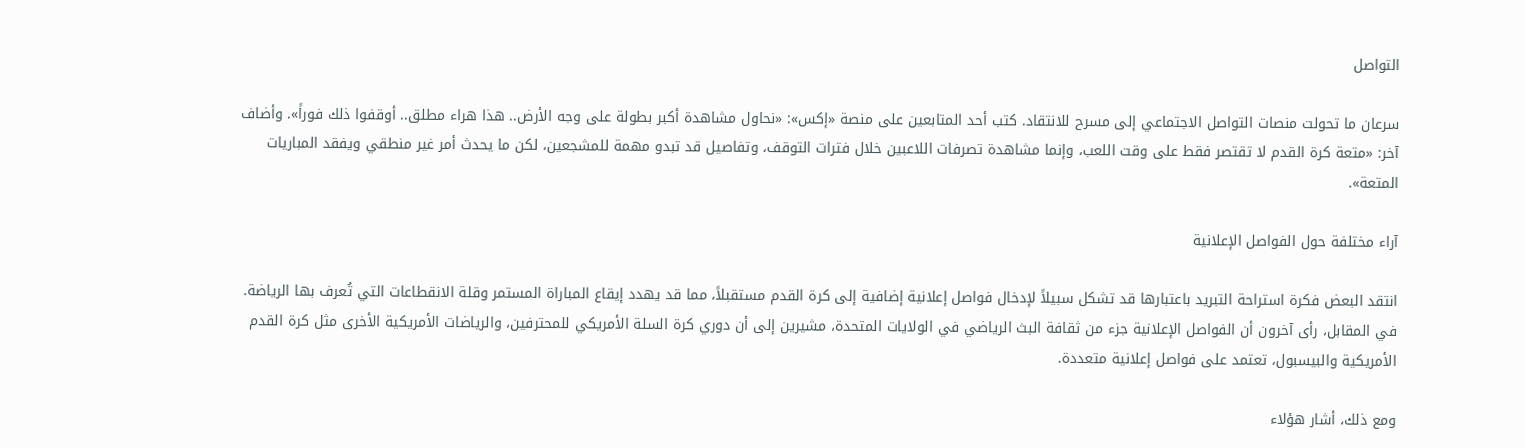التواصل

سرعان ما تحولت منصات التواصل الاجتماعي إلى مسرح للانتقاد. كتب أحد المتابعين على منصة «إكس»: «نحاول مشاهدة أكبر بطولة على وجه الأرض.. هذا هراء مطلق.. أوقفوا ذلك فوراً». وأضاف آخر: «متعة كرة القدم لا تقتصر فقط على وقت اللعب، وإنما مشاهدة تصرفات اللاعبين خلال فترات التوقف، وتفاصيل قد تبدو مهمة للمشجعين، لكن ما يحدث أمر غير منطقي ويفقد المباريات المتعة».

آراء مختلفة حول الفواصل الإعلانية

انتقد البعض فكرة استراحة التبريد باعتبارها قد تشكل سبيلاً لإدخال فواصل إعلانية إضافية إلى كرة القدم مستقبلاً، مما قد يهدد إيقاع المباراة المستمر وقلة الانقطاعات التي تُعرف بها الرياضة. في المقابل، رأى آخرون أن الفواصل الإعلانية جزء من ثقافة البث الرياضي في الولايات المتحدة، مشيرين إلى أن دوري كرة السلة الأمريكي للمحترفين، والرياضات الأمريكية الأخرى مثل كرة القدم الأمريكية والبيسبول، تعتمد على فواصل إعلانية متعددة.

ومع ذلك، أشار هؤلاء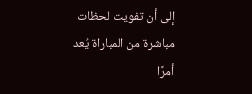إلى أن تفويت لحظات مباشرة من المباراة يُعد أمرًا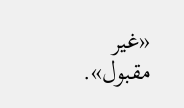«غير مقبول».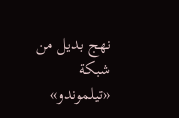نهج بديل من شبكة «تيلموندو»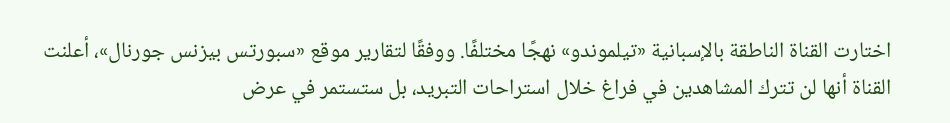اختارت القناة الناطقة بالإسبانية «تيلموندو» نهجًا مختلفًا. ووفقًا لتقارير موقع «سبورتس بيزنس جورنال»، أعلنت القناة أنها لن تترك المشاهدين في فراغ خلال استراحات التبريد، بل ستستمر في عرض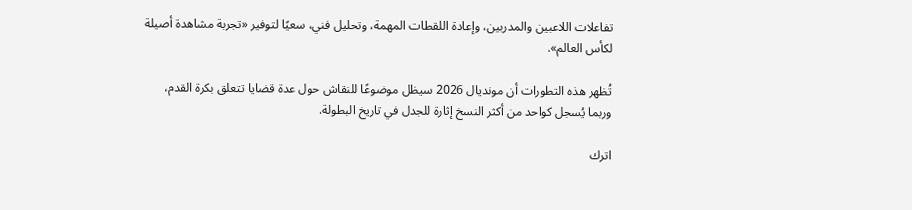تفاعلات اللاعبين والمدربين، وإعادة اللقطات المهمة، وتحليل فني، سعيًا لتوفير «تجربة مشاهدة أصيلة لكأس العالم».

تُظهر هذه التطورات أن مونديال 2026 سيظل موضوعًا للنقاش حول عدة قضايا تتعلق بكرة القدم، وربما يُسجل كواحد من أكثر النسخ إثارة للجدل في تاريخ البطولة.

اترك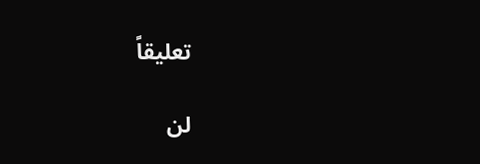تعليقاً

لن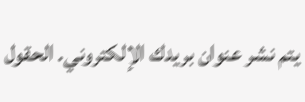يتم نشر عنوان بريدك الإلكتروني. الحقول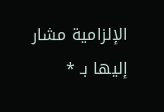الإلزامية مشار إليها بـ *